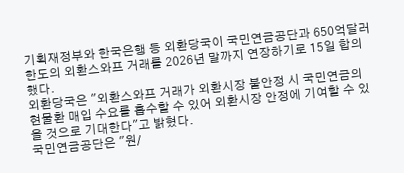기획재정부와 한국은행 등 외환당국이 국민연금공단과 650억달러 한도의 외환스와프 거래를 2026년 말까지 연장하기로 15일 합의했다.
외환당국은 "외환스와프 거래가 외환시장 불안정 시 국민연금의 현물환 매입 수요를 흡수할 수 있어 외환시장 안정에 기여할 수 있을 것으로 기대한다"고 밝혔다.
국민연금공단은 "원/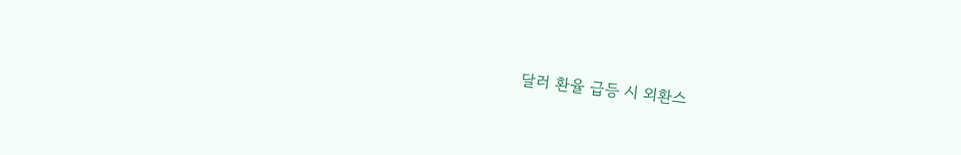달러 환율 급등 시 외환스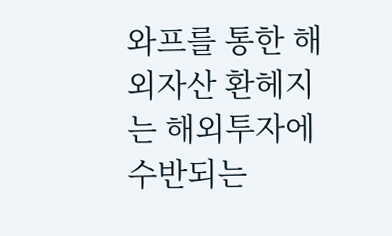와프를 통한 해외자산 환헤지는 해외투자에 수반되는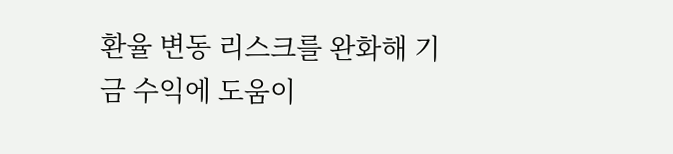환율 변동 리스크를 완화해 기금 수익에 도움이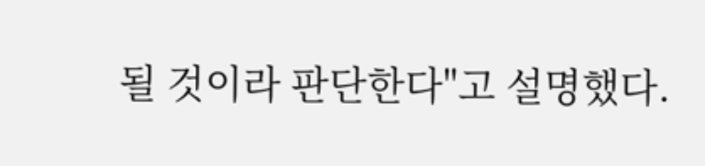될 것이라 판단한다"고 설명했다.